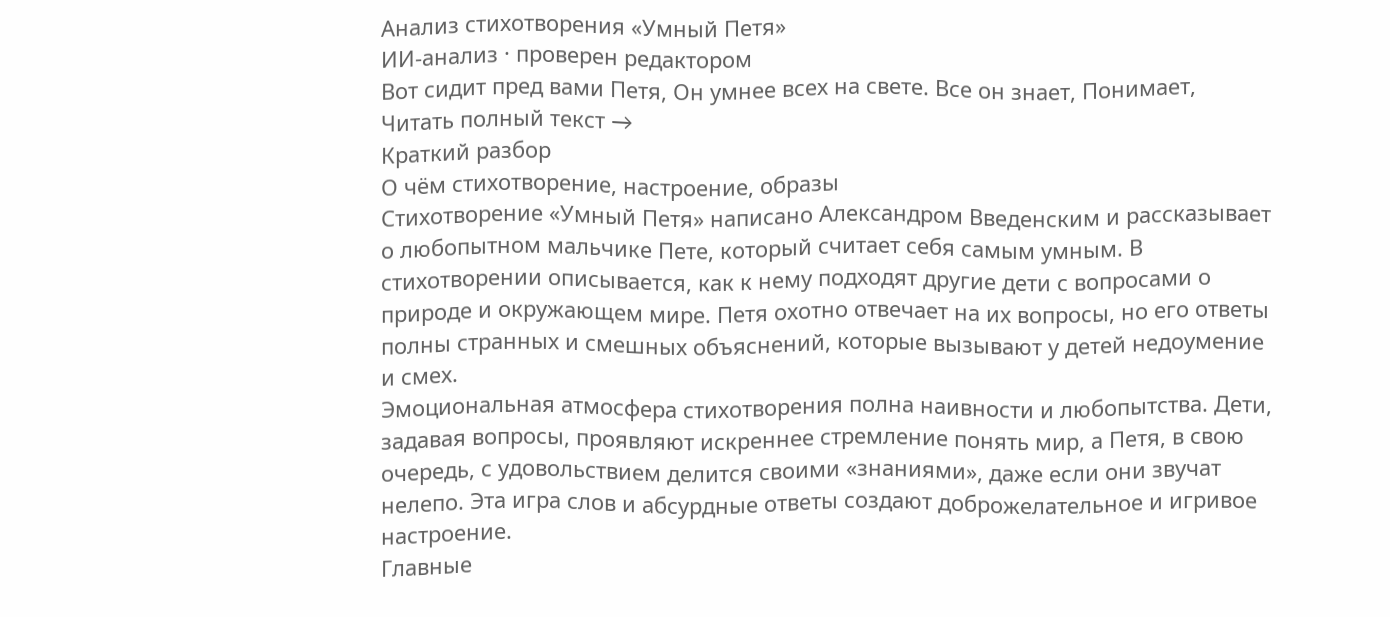Анализ стихотворения «Умный Петя»
ИИ-анализ · проверен редактором
Вот сидит пред вами Петя, Он умнее всех на свете. Все он знает, Понимает,
Читать полный текст →
Краткий разбор
О чём стихотворение, настроение, образы
Стихотворение «Умный Петя» написано Александром Введенским и рассказывает о любопытном мальчике Пете, который считает себя самым умным. В стихотворении описывается, как к нему подходят другие дети с вопросами о природе и окружающем мире. Петя охотно отвечает на их вопросы, но его ответы полны странных и смешных объяснений, которые вызывают у детей недоумение и смех.
Эмоциональная атмосфера стихотворения полна наивности и любопытства. Дети, задавая вопросы, проявляют искреннее стремление понять мир, а Петя, в свою очередь, с удовольствием делится своими «знаниями», даже если они звучат нелепо. Эта игра слов и абсурдные ответы создают доброжелательное и игривое настроение.
Главные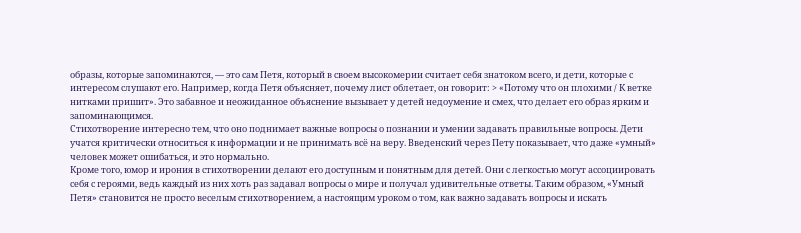образы, которые запоминаются, — это сам Петя, который в своем высокомерии считает себя знатоком всего, и дети, которые с интересом слушают его. Например, когда Петя объясняет, почему лист облетает, он говорит: > «Потому что он плохими / К ветке нитками пришит». Это забавное и неожиданное объяснение вызывает у детей недоумение и смех, что делает его образ ярким и запоминающимся.
Стихотворение интересно тем, что оно поднимает важные вопросы о познании и умении задавать правильные вопросы. Дети учатся критически относиться к информации и не принимать всё на веру. Введенский через Пету показывает, что даже «умный» человек может ошибаться, и это нормально.
Кроме того, юмор и ирония в стихотворении делают его доступным и понятным для детей. Они с легкостью могут ассоциировать себя с героями, ведь каждый из них хоть раз задавал вопросы о мире и получал удивительные ответы. Таким образом, «Умный Петя» становится не просто веселым стихотворением, а настоящим уроком о том, как важно задавать вопросы и искать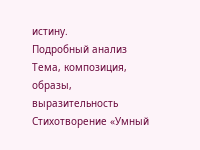истину.
Подробный анализ
Тема, композиция, образы, выразительность
Стихотворение «Умный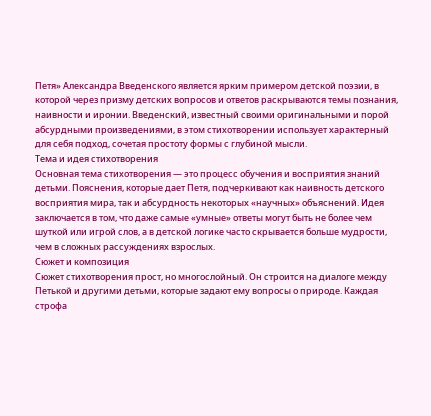Петя» Александра Введенского является ярким примером детской поэзии, в которой через призму детских вопросов и ответов раскрываются темы познания, наивности и иронии. Введенский, известный своими оригинальными и порой абсурдными произведениями, в этом стихотворении использует характерный для себя подход, сочетая простоту формы с глубиной мысли.
Тема и идея стихотворения
Основная тема стихотворения — это процесс обучения и восприятия знаний детьми. Пояснения, которые дает Петя, подчеркивают как наивность детского восприятия мира, так и абсурдность некоторых «научных» объяснений. Идея заключается в том, что даже самые «умные» ответы могут быть не более чем шуткой или игрой слов, а в детской логике часто скрывается больше мудрости, чем в сложных рассуждениях взрослых.
Сюжет и композиция
Сюжет стихотворения прост, но многослойный. Он строится на диалоге между Петькой и другими детьми, которые задают ему вопросы о природе. Каждая строфа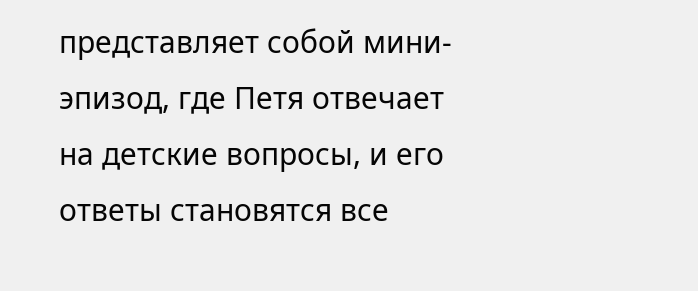представляет собой мини-эпизод, где Петя отвечает на детские вопросы, и его ответы становятся все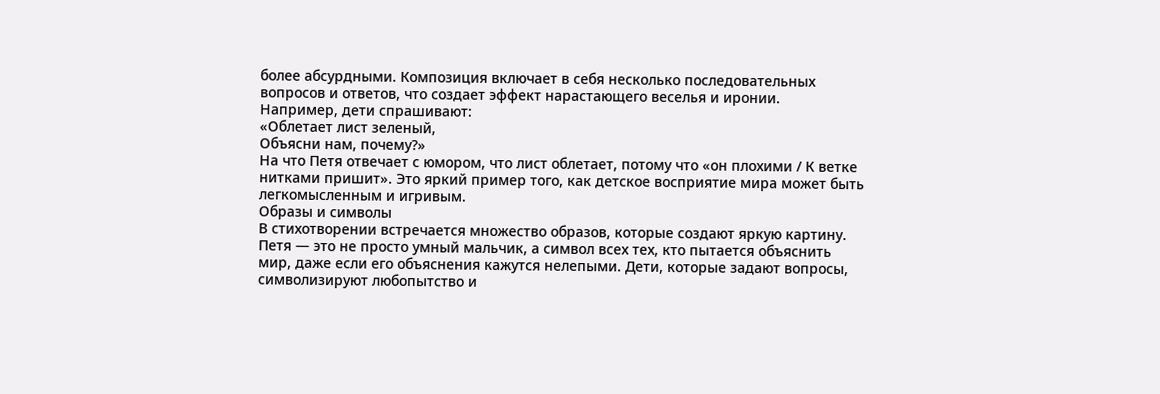более абсурдными. Композиция включает в себя несколько последовательных вопросов и ответов, что создает эффект нарастающего веселья и иронии.
Например, дети спрашивают:
«Облетает лист зеленый,
Объясни нам, почему?»
На что Петя отвечает с юмором, что лист облетает, потому что «он плохими / К ветке нитками пришит». Это яркий пример того, как детское восприятие мира может быть легкомысленным и игривым.
Образы и символы
В стихотворении встречается множество образов, которые создают яркую картину. Петя — это не просто умный мальчик, а символ всех тех, кто пытается объяснить мир, даже если его объяснения кажутся нелепыми. Дети, которые задают вопросы, символизируют любопытство и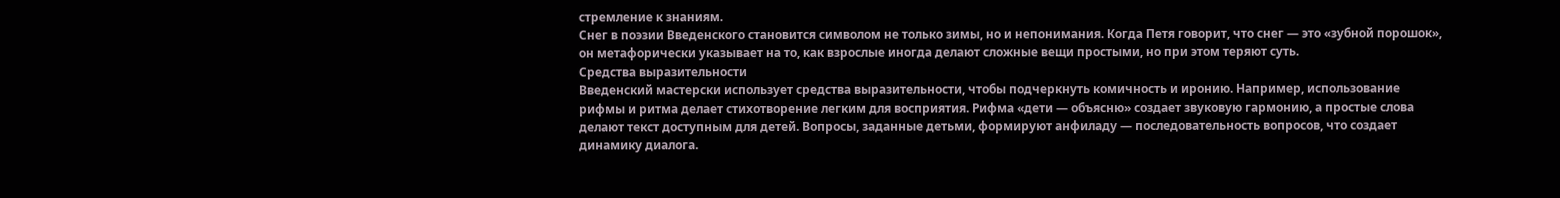стремление к знаниям.
Снег в поэзии Введенского становится символом не только зимы, но и непонимания. Когда Петя говорит, что снег — это «зубной порошок», он метафорически указывает на то, как взрослые иногда делают сложные вещи простыми, но при этом теряют суть.
Средства выразительности
Введенский мастерски использует средства выразительности, чтобы подчеркнуть комичность и иронию. Например, использование рифмы и ритма делает стихотворение легким для восприятия. Рифма «дети — объясню» создает звуковую гармонию, а простые слова делают текст доступным для детей. Вопросы, заданные детьми, формируют анфиладу — последовательность вопросов, что создает динамику диалога.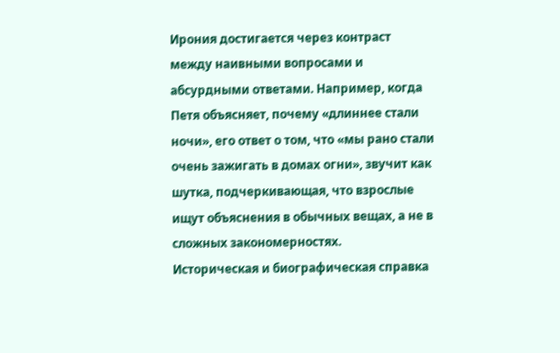Ирония достигается через контраст между наивными вопросами и абсурдными ответами. Например, когда Петя объясняет, почему «длиннее стали ночи», его ответ о том, что «мы рано стали очень зажигать в домах огни», звучит как шутка, подчеркивающая, что взрослые ищут объяснения в обычных вещах, а не в сложных закономерностях.
Историческая и биографическая справка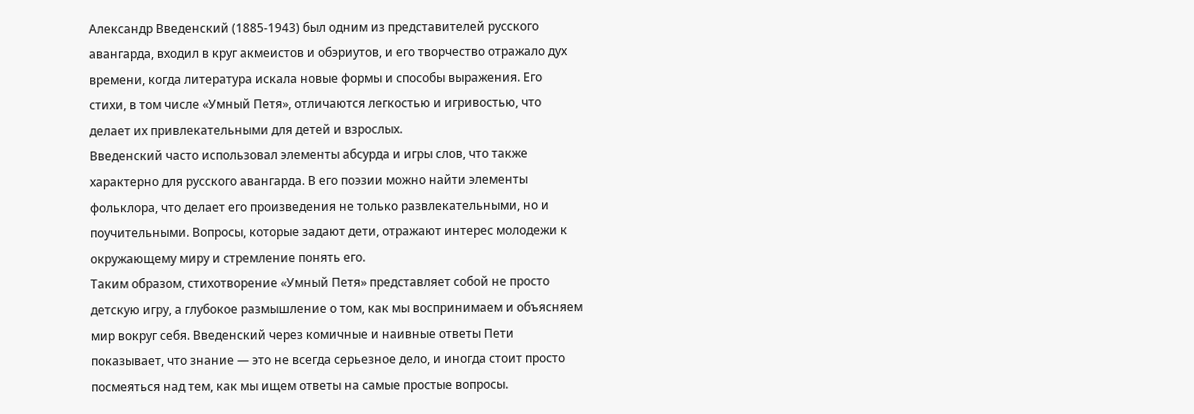Александр Введенский (1885-1943) был одним из представителей русского авангарда, входил в круг акмеистов и обэриутов, и его творчество отражало дух времени, когда литература искала новые формы и способы выражения. Его стихи, в том числе «Умный Петя», отличаются легкостью и игривостью, что делает их привлекательными для детей и взрослых.
Введенский часто использовал элементы абсурда и игры слов, что также характерно для русского авангарда. В его поэзии можно найти элементы фольклора, что делает его произведения не только развлекательными, но и поучительными. Вопросы, которые задают дети, отражают интерес молодежи к окружающему миру и стремление понять его.
Таким образом, стихотворение «Умный Петя» представляет собой не просто детскую игру, а глубокое размышление о том, как мы воспринимаем и объясняем мир вокруг себя. Введенский через комичные и наивные ответы Пети показывает, что знание — это не всегда серьезное дело, и иногда стоит просто посмеяться над тем, как мы ищем ответы на самые простые вопросы.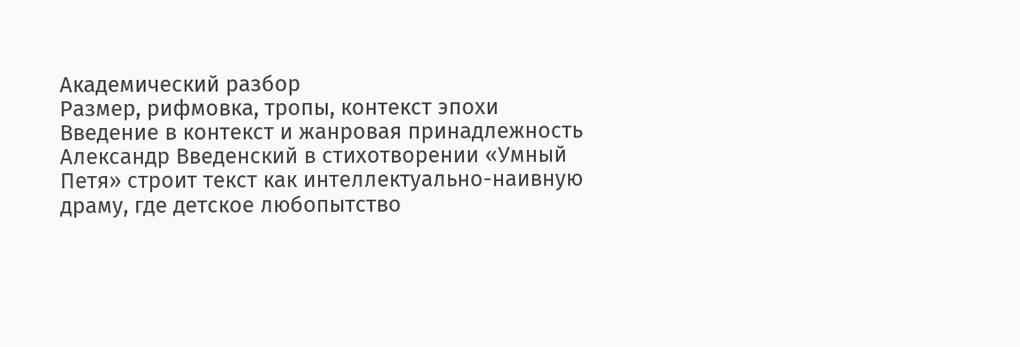Академический разбор
Размер, рифмовка, тропы, контекст эпохи
Введение в контекст и жанровая принадлежность
Александр Введенский в стихотворении «Умный Петя» строит текст как интеллектуально-наивную драму, где детское любопытство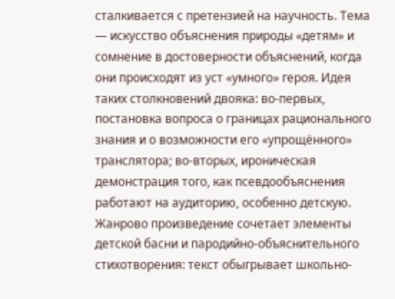сталкивается с претензией на научность. Тема — искусство объяснения природы «детям» и сомнение в достоверности объяснений, когда они происходят из уст «умного» героя. Идея таких столкновений двояка: во-первых, постановка вопроса о границах рационального знания и о возможности его «упрощённого» транслятора; во-вторых, ироническая демонстрация того, как псевдообъяснения работают на аудиторию, особенно детскую. Жанрово произведение сочетает элементы детской басни и пародийно-объяснительного стихотворения: текст обыгрывает школьно-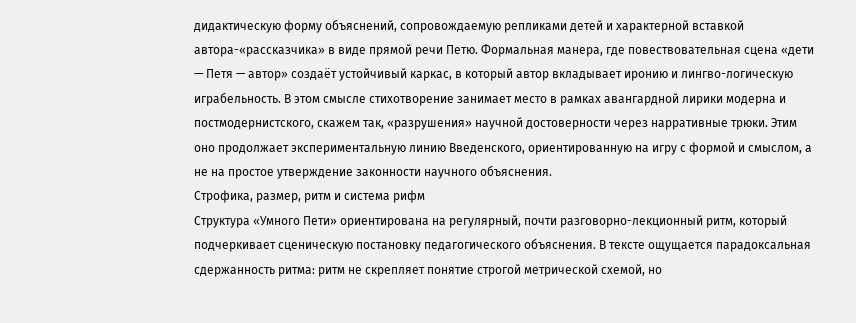дидактическую форму объяснений, сопровождаемую репликами детей и характерной вставкой автора-«рассказчика» в виде прямой речи Петю. Формальная манера, где повествовательная сцена «дети — Петя — автор» создаёт устойчивый каркас, в который автор вкладывает иронию и лингво-логическую играбельность. В этом смысле стихотворение занимает место в рамках авангардной лирики модерна и постмодернистского, скажем так, «разрушения» научной достоверности через нарративные трюки. Этим оно продолжает экспериментальную линию Введенского, ориентированную на игру с формой и смыслом, а не на простое утверждение законности научного объяснения.
Строфика, размер, ритм и система рифм
Структура «Умного Пети» ориентирована на регулярный, почти разговорно-лекционный ритм, который подчеркивает сценическую постановку педагогического объяснения. В тексте ощущается парадоксальная сдержанность ритма: ритм не скрепляет понятие строгой метрической схемой, но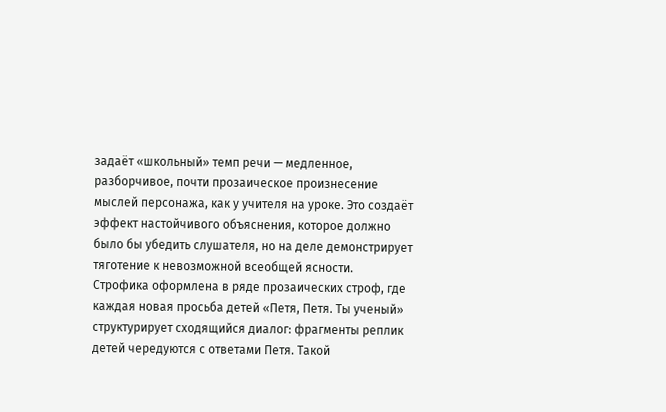задаёт «школьный» темп речи — медленное, разборчивое, почти прозаическое произнесение мыслей персонажа, как у учителя на уроке. Это создаёт эффект настойчивого объяснения, которое должно было бы убедить слушателя, но на деле демонстрирует тяготение к невозможной всеобщей ясности.
Строфика оформлена в ряде прозаических строф, где каждая новая просьба детей «Петя, Петя. Ты ученый» структурирует сходящийся диалог: фрагменты реплик детей чередуются с ответами Петя. Такой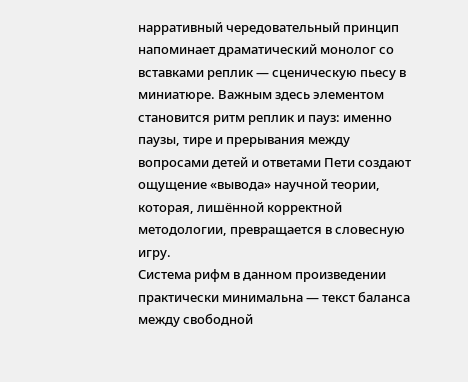нарративный чередовательный принцип напоминает драматический монолог со вставками реплик — сценическую пьесу в миниатюре. Важным здесь элементом становится ритм реплик и пауз: именно паузы, тире и прерывания между вопросами детей и ответами Пети создают ощущение «вывода» научной теории, которая, лишённой корректной методологии, превращается в словесную игру.
Система рифм в данном произведении практически минимальна — текст баланса между свободной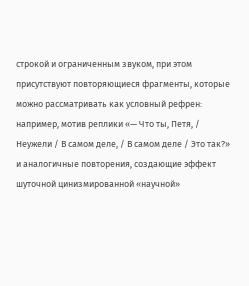строкой и ограниченным звуком, при этом присутствуют повторяющиеся фрагменты, которые можно рассматривать как условный рефрен: например, мотив реплики «— Что ты, Петя, / Неужели / В самом деле, / В самом деле / Это так?» и аналогичные повторения, создающие эффект шуточной цинизмированной «научной»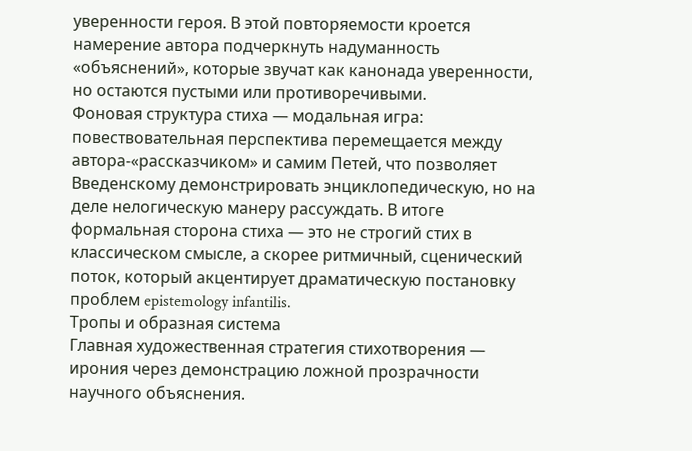уверенности героя. В этой повторяемости кроется намерение автора подчеркнуть надуманность «объяснений», которые звучат как канонада уверенности, но остаются пустыми или противоречивыми.
Фоновая структура стиха — модальная игра: повествовательная перспектива перемещается между автора-«рассказчиком» и самим Петей, что позволяет Введенскому демонстрировать энциклопедическую, но на деле нелогическую манеру рассуждать. В итоге формальная сторона стиха — это не строгий стих в классическом смысле, а скорее ритмичный, сценический поток, который акцентирует драматическую постановку проблем epistemology infantilis.
Тропы и образная система
Главная художественная стратегия стихотворения — ирония через демонстрацию ложной прозрачности научного объяснения.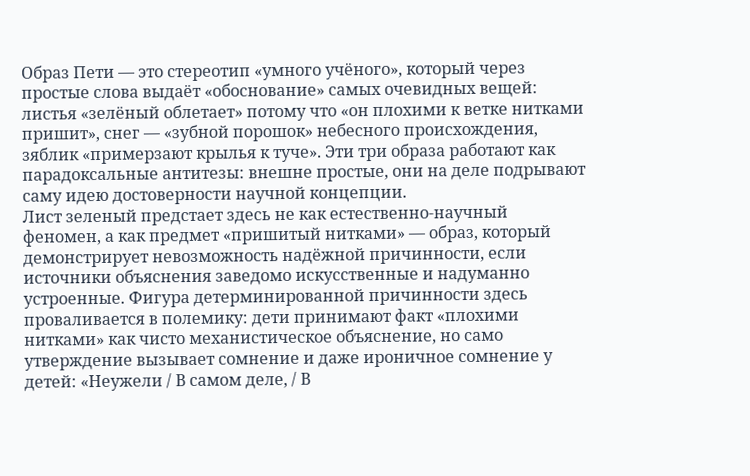Образ Пети — это стереотип «умного учёного», который через простые слова выдаёт «обоснование» самых очевидных вещей: листья «зелёный облетает» потому что «он плохими к ветке нитками пришит», снег — «зубной порошок» небесного происхождения, зяблик «примерзают крылья к туче». Эти три образа работают как парадоксальные антитезы: внешне простые, они на деле подрывают саму идею достоверности научной концепции.
Лист зеленый предстает здесь не как естественно-научный феномен, а как предмет «пришитый нитками» — образ, который демонстрирует невозможность надёжной причинности, если источники объяснения заведомо искусственные и надуманно устроенные. Фигура детерминированной причинности здесь проваливается в полемику: дети принимают факт «плохими нитками» как чисто механистическое объяснение, но само утверждение вызывает сомнение и даже ироничное сомнение у детей: «Неужели / В самом деле, / В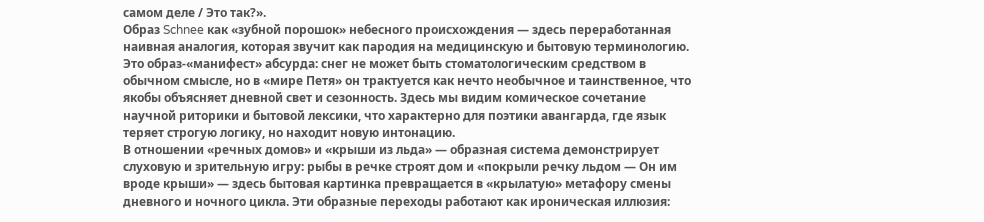самом деле / Это так?».
Образ Schnee как «зубной порошок» небесного происхождения — здесь переработанная наивная аналогия, которая звучит как пародия на медицинскую и бытовую терминологию. Это образ-«манифест» абсурда: снег не может быть стоматологическим средством в обычном смысле, но в «мире Петя» он трактуется как нечто необычное и таинственное, что якобы объясняет дневной свет и сезонность. Здесь мы видим комическое сочетание научной риторики и бытовой лексики, что характерно для поэтики авангарда, где язык теряет строгую логику, но находит новую интонацию.
В отношении «речных домов» и «крыши из льда» — образная система демонстрирует слуховую и зрительную игру: рыбы в речке строят дом и «покрыли речку льдом — Он им вроде крыши» — здесь бытовая картинка превращается в «крылатую» метафору смены дневного и ночного цикла. Эти образные переходы работают как ироническая иллюзия: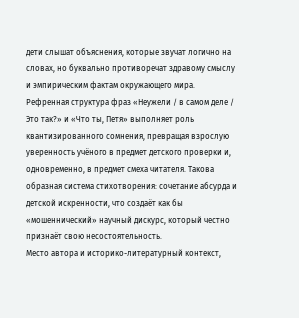дети слышат объяснения, которые звучат логично на словах, но буквально противоречат здравому смыслу и эмпирическим фактам окружающего мира.
Рефренная структура фраз «Неужели / в самом деле / Это так?» и «Что ты, Петя» выполняет роль квантизированного сомнения, превращая взрослую уверенность учёного в предмет детского проверки и, одновременно, в предмет смеха читателя. Такова образная система стихотворения: сочетание абсурда и детской искренности, что создаёт как бы «мошеннический» научный дискурс, который честно признаёт свою несостоятельность.
Место автора и историко-литературный контекст,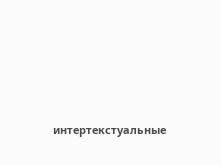интертекстуальные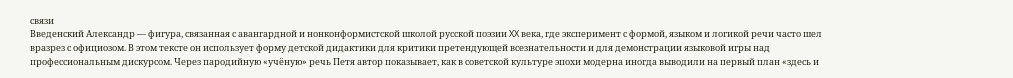связи
Введенский Александр — фигура, связанная с авангардной и нонконформистской школой русской поэзии XX века, где эксперимент с формой, языком и логикой речи часто шел вразрез с официозом. В этом тексте он использует форму детской дидактики для критики претендующей всезнательности и для демонстрации языковой игры над профессиональным дискурсом. Через пародийную «учёную» речь Петя автор показывает, как в советской культуре эпохи модерна иногда выводили на первый план «здесь и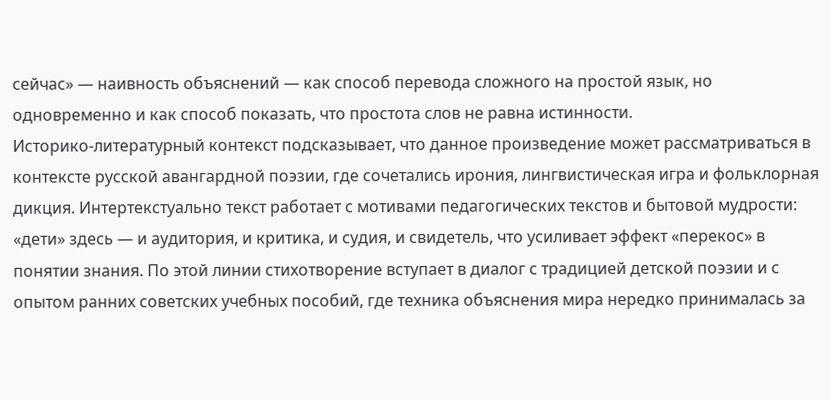сейчас» — наивность объяснений — как способ перевода сложного на простой язык, но одновременно и как способ показать, что простота слов не равна истинности.
Историко-литературный контекст подсказывает, что данное произведение может рассматриваться в контексте русской авангардной поэзии, где сочетались ирония, лингвистическая игра и фольклорная дикция. Интертекстуально текст работает с мотивами педагогических текстов и бытовой мудрости: «дети» здесь — и аудитория, и критика, и судия, и свидетель, что усиливает эффект «перекос» в понятии знания. По этой линии стихотворение вступает в диалог с традицией детской поэзии и с опытом ранних советских учебных пособий, где техника объяснения мира нередко принималась за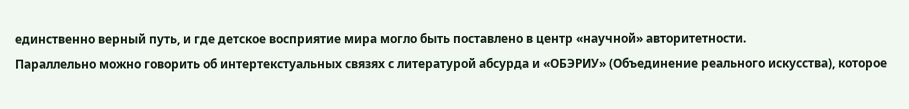единственно верный путь, и где детское восприятие мира могло быть поставлено в центр «научной» авторитетности.
Параллельно можно говорить об интертекстуальных связях с литературой абсурда и «ОБЭРИУ» (Объединение реального искусства), которое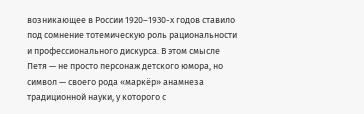возникающее в России 1920–1930-х годов ставило под сомнение тотемическую роль рациональности и профессионального дискурса. В этом смысле Петя — не просто персонаж детского юмора, но символ — своего рода «маркёр» анамнеза традиционной науки, у которого с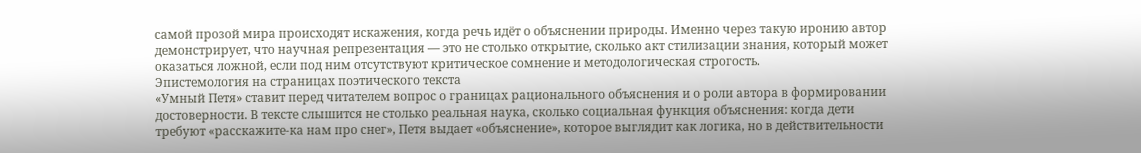самой прозой мира происходят искажения, когда речь идёт о объяснении природы. Именно через такую иронию автор демонстрирует, что научная репрезентация — это не столько открытие, сколько акт стилизации знания, который может оказаться ложной, если под ним отсутствуют критическое сомнение и методологическая строгость.
Эпистемология на страницах поэтического текста
«Умный Петя» ставит перед читателем вопрос о границах рационального объяснения и о роли автора в формировании достоверности. В тексте слышится не столько реальная наука, сколько социальная функция объяснения: когда дети требуют «расскажите-ка нам про снег», Петя выдает «объяснение», которое выглядит как логика, но в действительности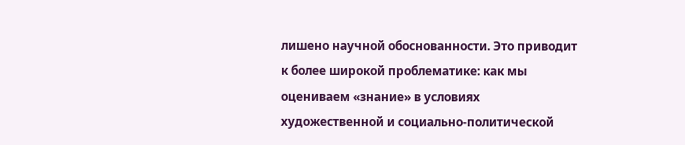лишено научной обоснованности. Это приводит к более широкой проблематике: как мы оцениваем «знание» в условиях художественной и социально-политической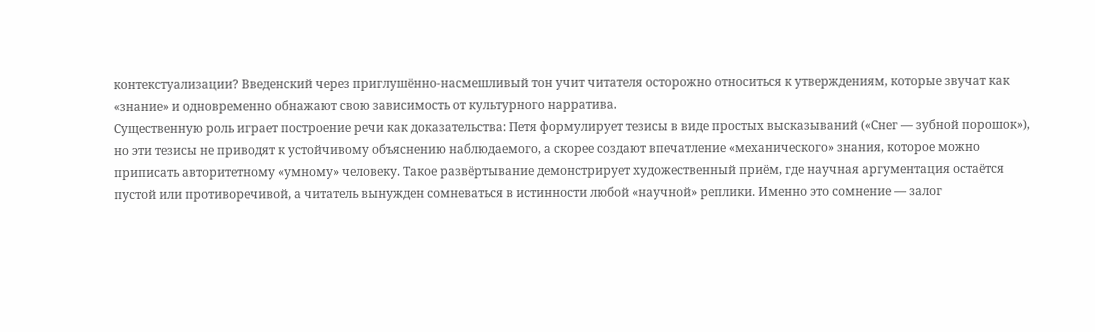контекстуализации? Введенский через приглушённо-насмешливый тон учит читателя осторожно относиться к утверждениям, которые звучат как «знание» и одновременно обнажают свою зависимость от культурного нарратива.
Существенную роль играет построение речи как доказательства: Петя формулирует тезисы в виде простых высказываний («Снег — зубной порошок»), но эти тезисы не приводят к устойчивому объяснению наблюдаемого, а скорее создают впечатление «механического» знания, которое можно приписать авторитетному «умному» человеку. Такое развёртывание демонстрирует художественный приём, где научная аргументация остаётся пустой или противоречивой, а читатель вынужден сомневаться в истинности любой «научной» реплики. Именно это сомнение — залог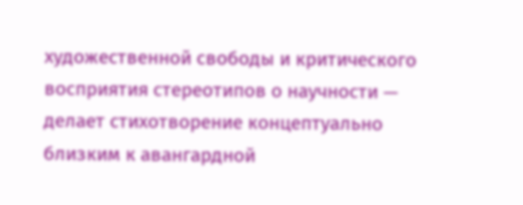художественной свободы и критического восприятия стереотипов о научности — делает стихотворение концептуально близким к авангардной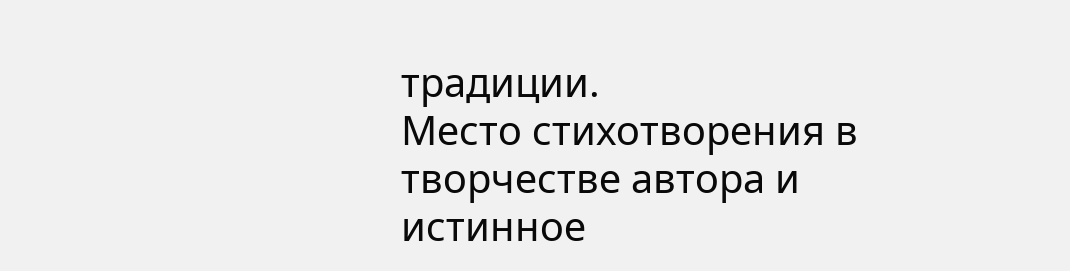традиции.
Место стихотворения в творчестве автора и истинное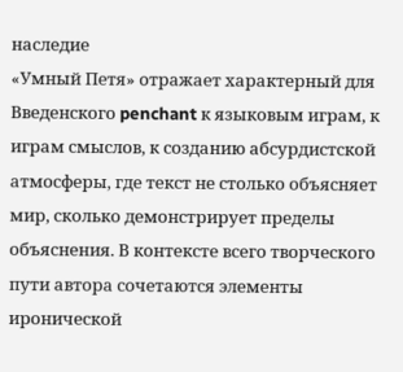наследие
«Умный Петя» отражает характерный для Введенского penchant к языковым играм, к играм смыслов, к созданию абсурдистской атмосферы, где текст не столько объясняет мир, сколько демонстрирует пределы объяснения. В контексте всего творческого пути автора сочетаются элементы иронической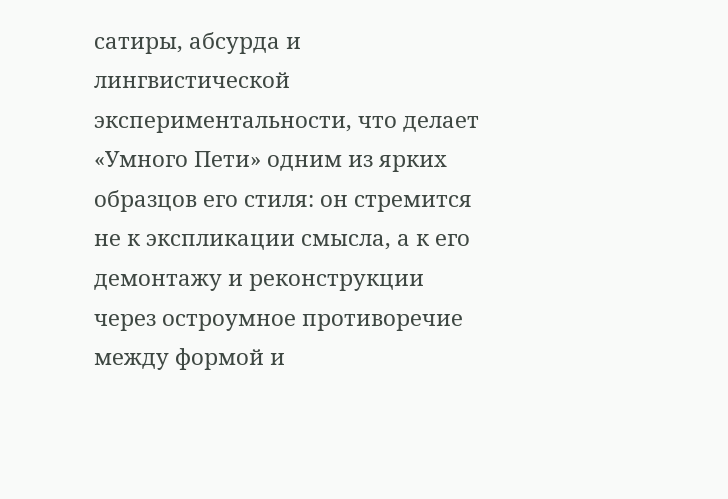сатиры, абсурда и лингвистической экспериментальности, что делает «Умного Пети» одним из ярких образцов его стиля: он стремится не к экспликации смысла, а к его демонтажу и реконструкции через остроумное противоречие между формой и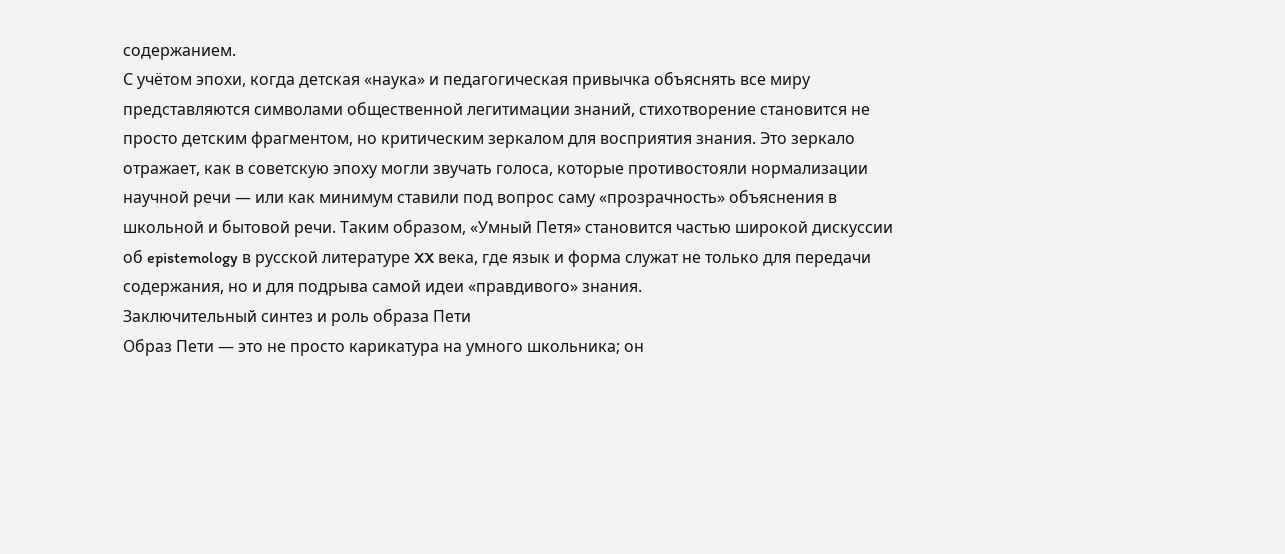содержанием.
С учётом эпохи, когда детская «наука» и педагогическая привычка объяснять все миру представляются символами общественной легитимации знаний, стихотворение становится не просто детским фрагментом, но критическим зеркалом для восприятия знания. Это зеркало отражает, как в советскую эпоху могли звучать голоса, которые противостояли нормализации научной речи — или как минимум ставили под вопрос саму «прозрачность» объяснения в школьной и бытовой речи. Таким образом, «Умный Петя» становится частью широкой дискуссии об epistemology в русской литературе XX века, где язык и форма служат не только для передачи содержания, но и для подрыва самой идеи «правдивого» знания.
Заключительный синтез и роль образа Пети
Образ Пети — это не просто карикатура на умного школьника; он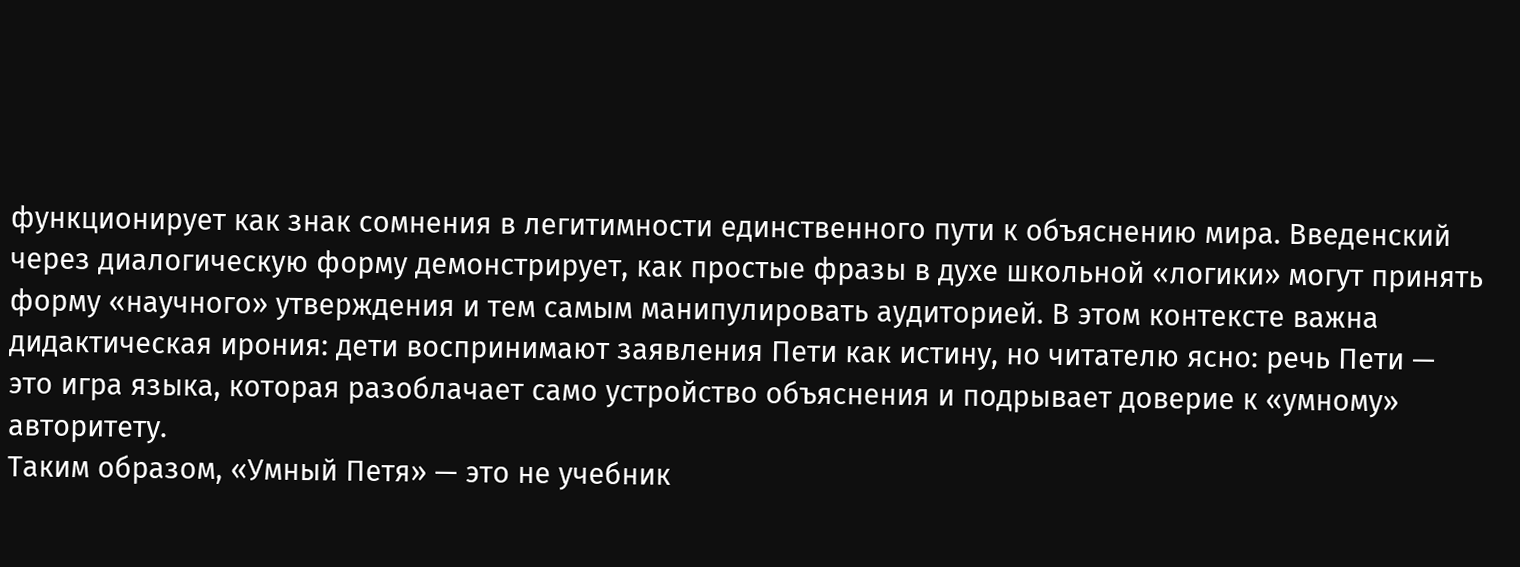функционирует как знак сомнения в легитимности единственного пути к объяснению мира. Введенский через диалогическую форму демонстрирует, как простые фразы в духе школьной «логики» могут принять форму «научного» утверждения и тем самым манипулировать аудиторией. В этом контексте важна дидактическая ирония: дети воспринимают заявления Пети как истину, но читателю ясно: речь Пети — это игра языка, которая разоблачает само устройство объяснения и подрывает доверие к «умному» авторитету.
Таким образом, «Умный Петя» — это не учебник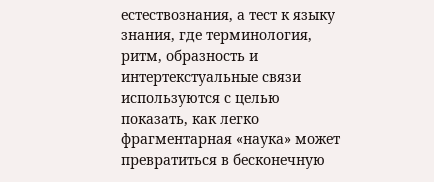естествознания, а тест к языку знания, где терминология, ритм, образность и интертекстуальные связи используются с целью показать, как легко фрагментарная «наука» может превратиться в бесконечную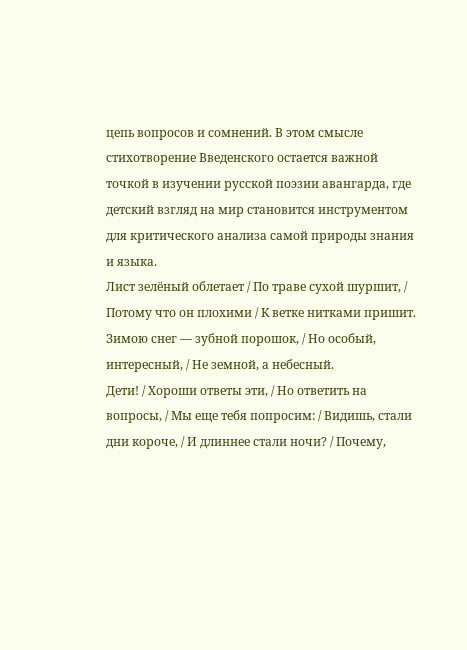цепь вопросов и сомнений. В этом смысле стихотворение Введенского остается важной точкой в изучении русской поэзии авангарда, где детский взгляд на мир становится инструментом для критического анализа самой природы знания и языка.
Лист зелёный облетает / По траве сухой шуршит, / Потому что он плохими / К ветке нитками пришит.
Зимою снег — зубной порошок, / Но особый, интересный, / Не земной, а небесный.
Дети! / Хороши ответы эти, / Но ответить на вопросы, / Мы еще тебя попросим: / Видишь, стали дни короче, / И длиннее стали ночи? / Почему,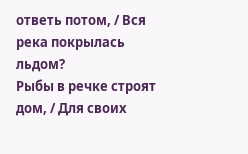ответь потом, / Вся река покрылась льдом?
Рыбы в речке строят дом, / Для своих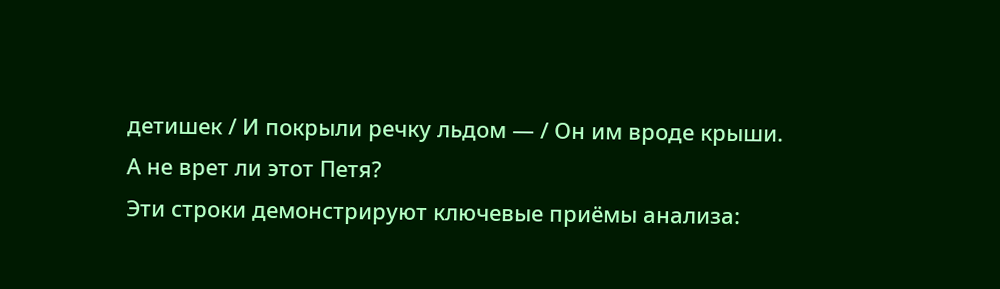детишек / И покрыли речку льдом — / Он им вроде крыши.
А не врет ли этот Петя?
Эти строки демонстрируют ключевые приёмы анализа: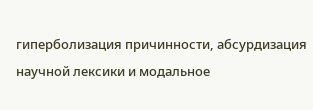гиперболизация причинности, абсурдизация научной лексики и модальное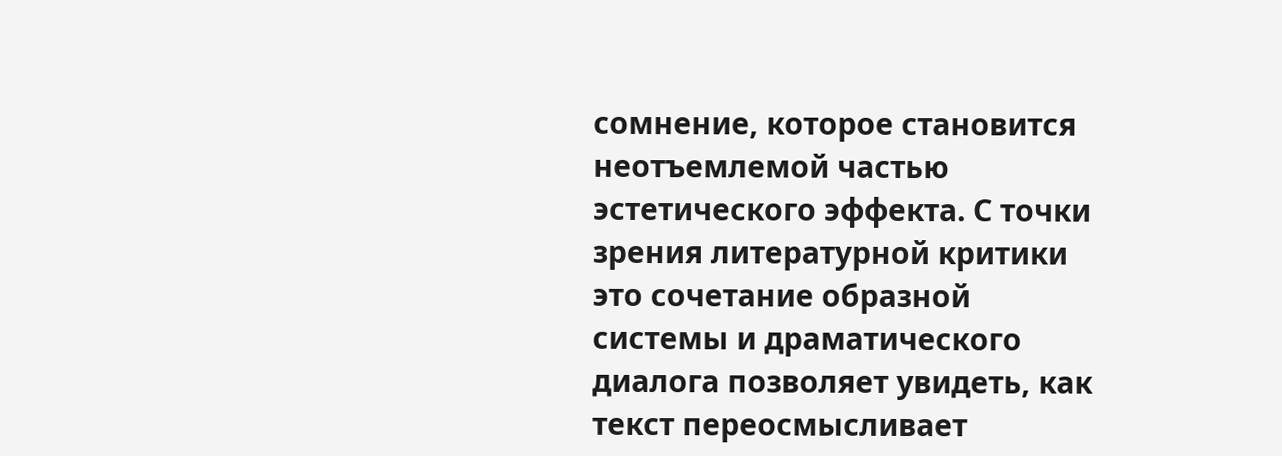сомнение, которое становится неотъемлемой частью эстетического эффекта. С точки зрения литературной критики это сочетание образной системы и драматического диалога позволяет увидеть, как текст переосмысливает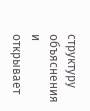структуру объяснения и открывает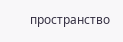пространство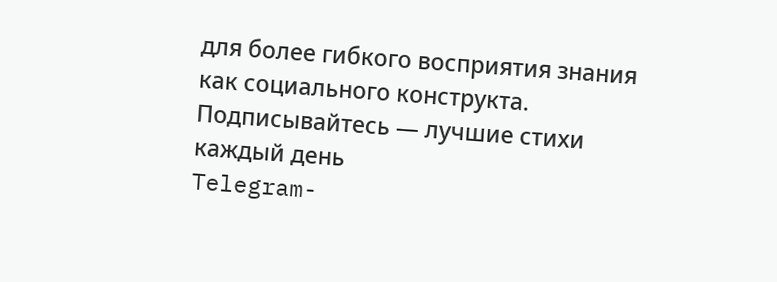для более гибкого восприятия знания как социального конструкта.
Подписывайтесь — лучшие стихи каждый день
Telegram-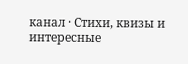канал · Стихи, квизы и интересные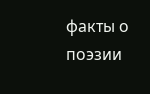факты о поэзии